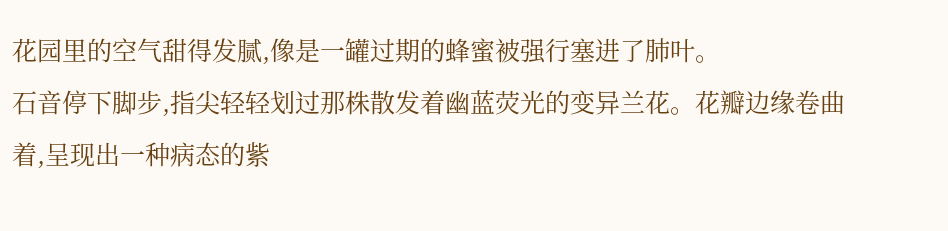花园里的空气甜得发腻,像是一罐过期的蜂蜜被强行塞进了肺叶。
石音停下脚步,指尖轻轻划过那株散发着幽蓝荧光的变异兰花。花瓣边缘卷曲着,呈现出一种病态的紫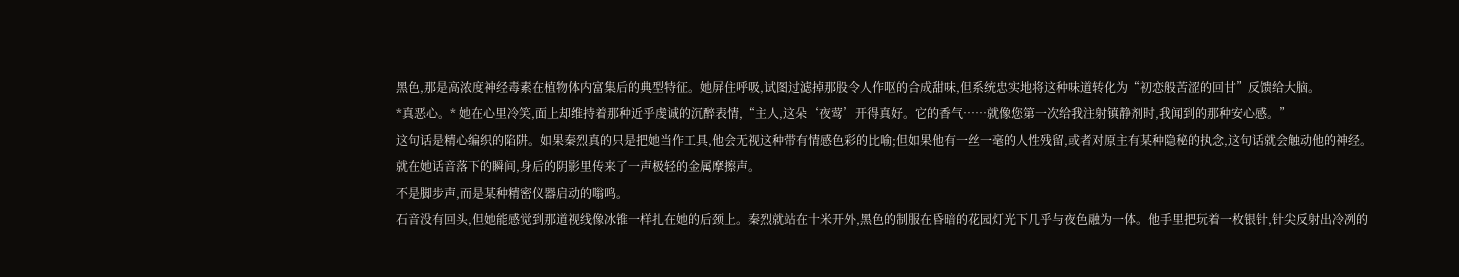黑色,那是高浓度神经毒素在植物体内富集后的典型特征。她屏住呼吸,试图过滤掉那股令人作呕的合成甜味,但系统忠实地将这种味道转化为“初恋般苦涩的回甘”反馈给大脑。
*真恶心。* 她在心里冷笑,面上却维持着那种近乎虔诚的沉醉表情,“主人,这朵‘夜莺’开得真好。它的香气……就像您第一次给我注射镇静剂时,我闻到的那种安心感。”
这句话是精心编织的陷阱。如果秦烈真的只是把她当作工具,他会无视这种带有情感色彩的比喻;但如果他有一丝一毫的人性残留,或者对原主有某种隐秘的执念,这句话就会触动他的神经。
就在她话音落下的瞬间,身后的阴影里传来了一声极轻的金属摩擦声。
不是脚步声,而是某种精密仪器启动的嗡鸣。
石音没有回头,但她能感觉到那道视线像冰锥一样扎在她的后颈上。秦烈就站在十米开外,黑色的制服在昏暗的花园灯光下几乎与夜色融为一体。他手里把玩着一枚银针,针尖反射出冷冽的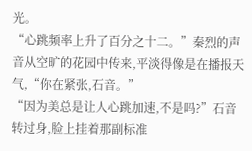光。
“心跳频率上升了百分之十二。”秦烈的声音从空旷的花园中传来,平淡得像是在播报天气,“你在紧张,石音。”
“因为美总是让人心跳加速,不是吗?”石音转过身,脸上挂着那副标准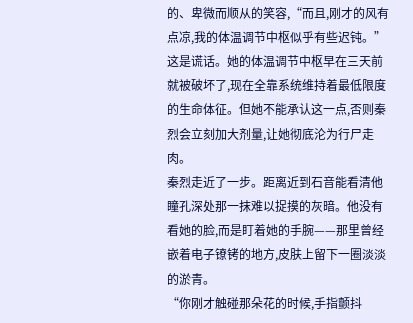的、卑微而顺从的笑容,“而且,刚才的风有点凉,我的体温调节中枢似乎有些迟钝。”
这是谎话。她的体温调节中枢早在三天前就被破坏了,现在全靠系统维持着最低限度的生命体征。但她不能承认这一点,否则秦烈会立刻加大剂量,让她彻底沦为行尸走肉。
秦烈走近了一步。距离近到石音能看清他瞳孔深处那一抹难以捉摸的灰暗。他没有看她的脸,而是盯着她的手腕——那里曾经嵌着电子镣铐的地方,皮肤上留下一圈淡淡的淤青。
“你刚才触碰那朵花的时候,手指颤抖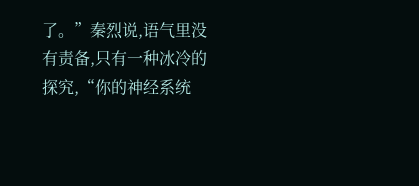了。”秦烈说,语气里没有责备,只有一种冰冷的探究,“你的神经系统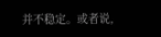并不稳定。或者说,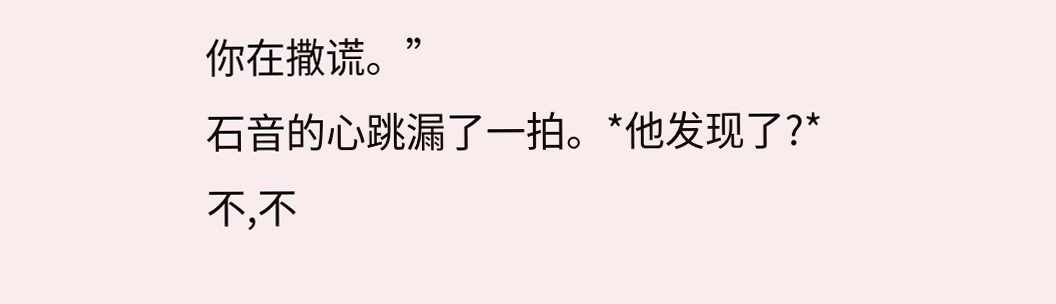你在撒谎。”
石音的心跳漏了一拍。*他发现了?*
不,不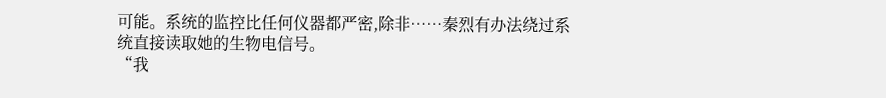可能。系统的监控比任何仪器都严密,除非……秦烈有办法绕过系统直接读取她的生物电信号。
“我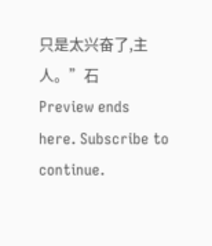只是太兴奋了,主人。”石
Preview ends here. Subscribe to continue.